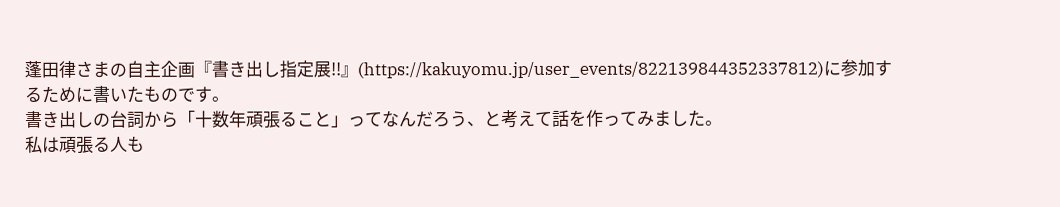蓬田律さまの自主企画『書き出し指定展!!』(https://kakuyomu.jp/user_events/822139844352337812)に参加するために書いたものです。
書き出しの台詞から「十数年頑張ること」ってなんだろう、と考えて話を作ってみました。
私は頑張る人も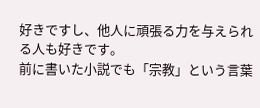好きですし、他人に頑張る力を与えられる人も好きです。
前に書いた小説でも「宗教」という言葉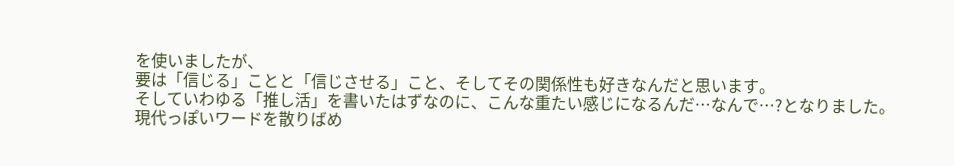を使いましたが、
要は「信じる」ことと「信じさせる」こと、そしてその関係性も好きなんだと思います。
そしていわゆる「推し活」を書いたはずなのに、こんな重たい感じになるんだ…なんで…?となりました。
現代っぽいワードを散りばめ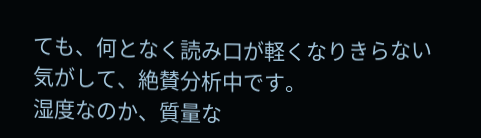ても、何となく読み口が軽くなりきらない気がして、絶賛分析中です。
湿度なのか、質量な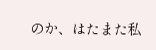のか、はたまた私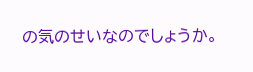の気のせいなのでしょうか。